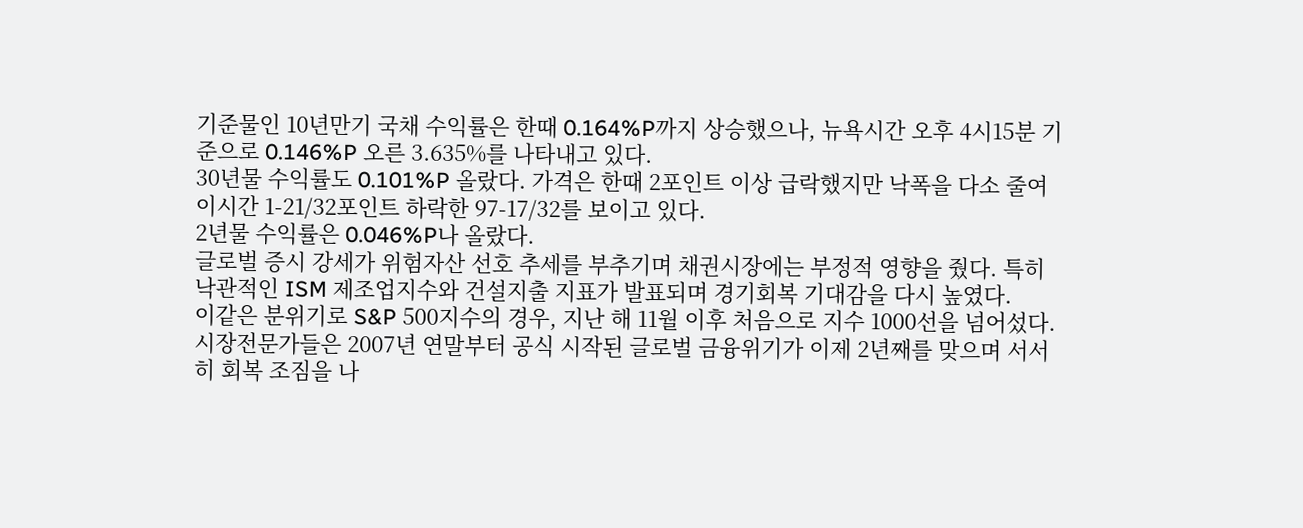기준물인 10년만기 국채 수익률은 한때 0.164%P까지 상승했으나, 뉴욕시간 오후 4시15분 기준으로 0.146%P 오른 3.635%를 나타내고 있다.
30년물 수익률도 0.101%P 올랐다. 가격은 한때 2포인트 이상 급락했지만 낙폭을 다소 줄여 이시간 1-21/32포인트 하락한 97-17/32를 보이고 있다.
2년물 수익률은 0.046%P나 올랐다.
글로벌 증시 강세가 위험자산 선호 추세를 부추기며 채권시장에는 부정적 영향을 줬다. 특히 낙관적인 ISM 제조업지수와 건설지출 지표가 발표되며 경기회복 기대감을 다시 높였다.
이같은 분위기로 S&P 500지수의 경우, 지난 해 11월 이후 처음으로 지수 1000선을 넘어섰다.
시장전문가들은 2007년 연말부터 공식 시작된 글로벌 금융위기가 이제 2년째를 맞으며 서서히 회복 조짐을 나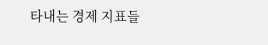타내는 경제 지표들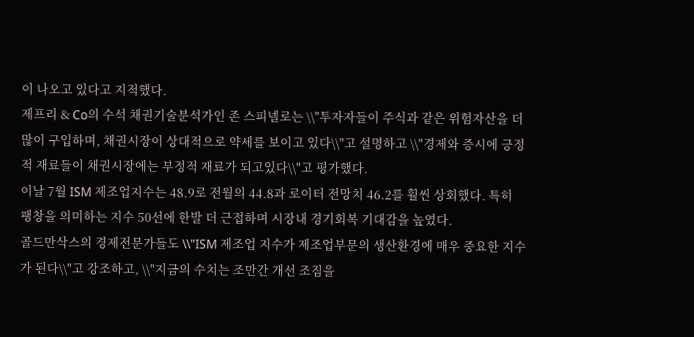이 나오고 있다고 지적했다.
제프리 & Co의 수석 채권기술분석가인 존 스피넬로는 \\"투자자들이 주식과 같은 위험자산을 더 많이 구입하며, 채권시장이 상대적으로 약세를 보이고 있다\\"고 설명하고 \\"경제와 증시에 긍정적 재료들이 채권시장에는 부정적 재료가 되고있다\\"고 평가했다.
이날 7월 ISM 제조업지수는 48.9로 전월의 44.8과 로이터 전망치 46.2를 훨씬 상회했다. 특히 팽창을 의미하는 지수 50선에 한발 더 근접하며 시장내 경기회복 기대감을 높였다.
골드만삭스의 경제전문가들도 \\"ISM 제조업 지수가 제조업부문의 생산환경에 매우 중요한 지수가 된다\\"고 강조하고, \\"지금의 수치는 조만간 개선 조짐을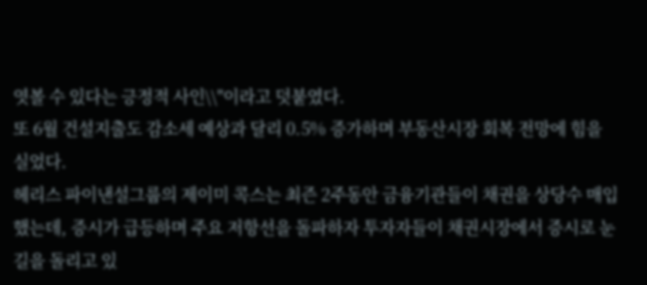엿볼 수 있다는 긍정적 사인\\"이라고 덧붙였다.
또 6월 건설지출도 감소세 예상과 달리 0.5% 증가하며 부동산시장 회복 전망에 힘을 실었다.
헤리스 파이낸설그룹의 제이미 콕스는 최즌 2주동안 금융기관들이 채권을 상당수 매입했는데, 증시가 급등하며 주요 저항선을 돌파하자 투자자들이 채권시장에서 증시로 눈길을 돌리고 있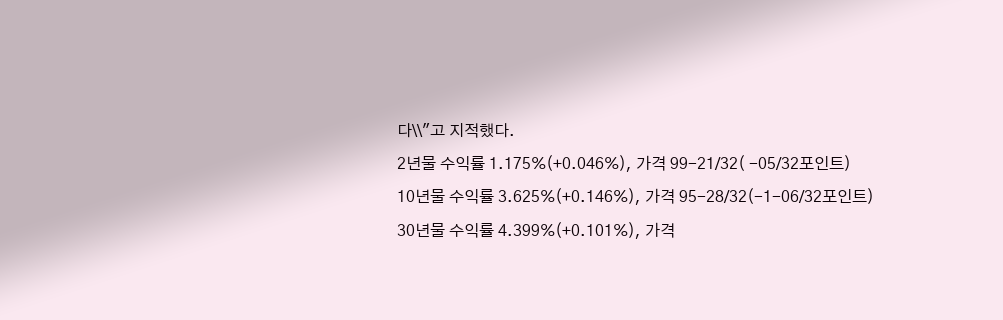다\\"고 지적했다.
2년물 수익률 1.175%(+0.046%), 가격 99-21/32( -05/32포인트)
10년물 수익률 3.625%(+0.146%), 가격 95-28/32(-1-06/32포인트)
30년물 수익률 4.399%(+0.101%), 가격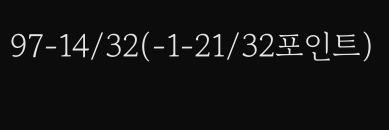97-14/32(-1-21/32포인트)